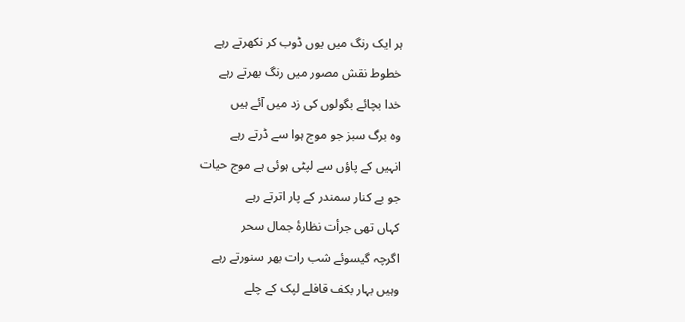ہر ایک رنگ میں یوں ڈوب کر نکھرتے رہے
خطوط نقش مصور میں رنگ بھرتے رہے
خدا بچائے بگولوں کی زد میں آئے ہیں
وہ برگ سبز جو موج ہوا سے ڈرتے رہے
انہیں کے پاؤں سے لپٹی ہوئی ہے موج حیات
جو بے کنار سمندر کے پار اترتے رہے
کہاں تھی جرأت نظارۂ جمال سحر
اگرچہ گیسوئے شب رات بھر سنورتے رہے
وہیں بہار بکف قافلے لپک کے چلے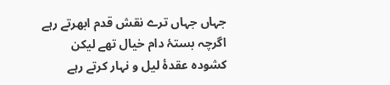جہاں جہاں ترے نقش قدم ابھرتے رہے
اگرچہ بستۂ دام خیال تھے لیکن
کشودہ عقدۂ لیل و نہار کرتے رہے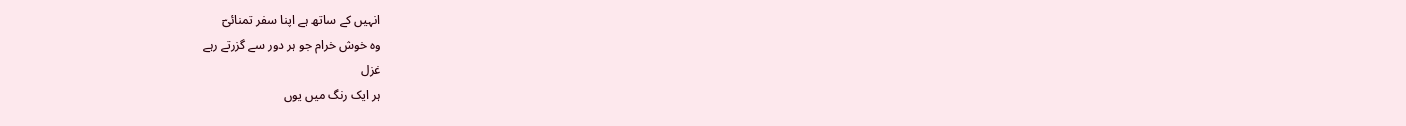انہیں کے ساتھ ہے اپنا سفر تمنائیؔ
وہ خوش خرام جو ہر دور سے گزرتے رہے
غزل
ہر ایک رنگ میں یوں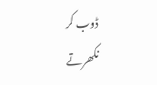ڈوب کر نکھرتے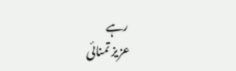رہے
عزیز تمنائی